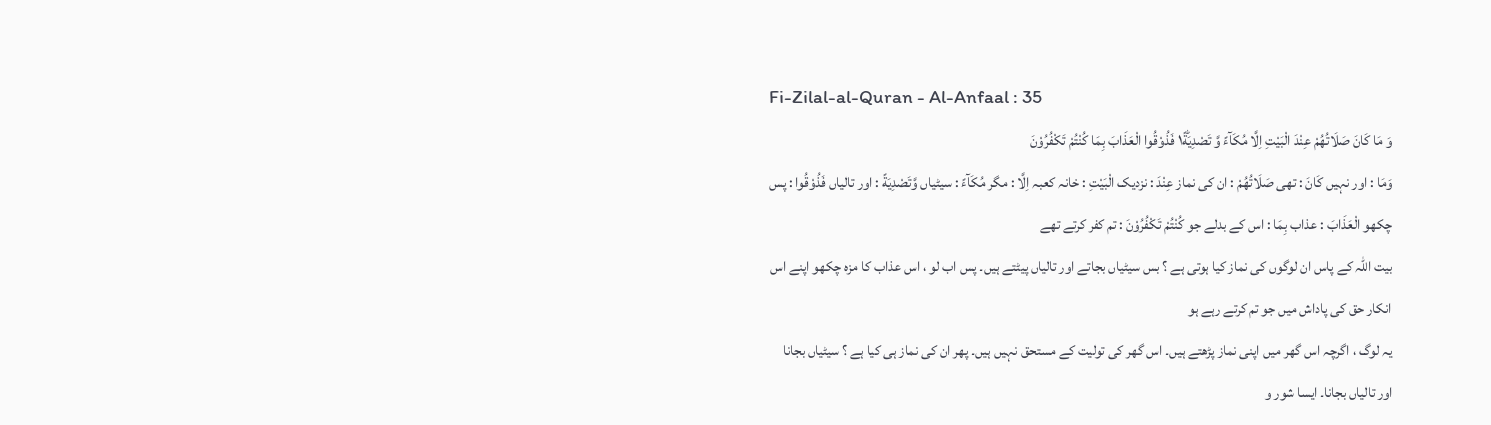Fi-Zilal-al-Quran - Al-Anfaal : 35
وَ مَا كَانَ صَلَاتُهُمْ عِنْدَ الْبَیْتِ اِلَّا مُكَآءً وَّ تَصْدِیَةً١ؕ فَذُوْقُوا الْعَذَابَ بِمَا كُنْتُمْ تَكْفُرُوْنَ
وَمَا : اور نہیں كَانَ : تھی صَلَاتُهُمْ : ان کی نماز عِنْدَ : نزدیک الْبَيْتِ : خانہ کعبہ اِلَّا : مگر مُكَآءً : سیٹیاں وَّتَصْدِيَةً : اور تالیاں فَذُوْقُوا : پس چکھو الْعَذَابَ : عذاب بِمَا : اس کے بدلے جو كُنْتُمْ تَكْفُرُوْنَ : تم کفر کرتے تھے
بیت اللہ کے پاس ان لوگوں کی نماز کیا ہوتی ہے ؟ بس سیٹیاں بجاتے اور تالیاں پیٹتے ہیں۔ پس اب لو ، اس عذاب کا مزہ چکھو اپنے اس انکار حق کی پاداش میں جو تم کرتے رہے ہو
یہ لوگ ، اگرچہ اس گھر میں اپنی نماز پڑھتے ہیں۔ اس گھر کی تولیت کے مستحق نہیں ہیں۔ پھر ان کی نماز ہی کیا ہے ؟ سیٹیاں بجانا اور تالیاں بجانا۔ ایسا شور و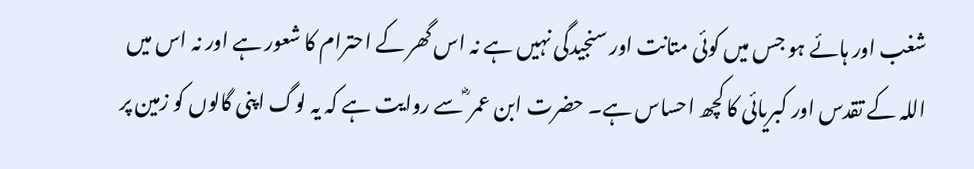شغب اور ہائے ہو جس میں کوئی متانت اور سنجیدگی نہیں ہے نہ اس گھر کے احترام کا شعور ہے اور نہ اس میں اللہ کے تقدس اور کبریائی کا کچھ احساس ہے۔ حضرت ابن عمر ؓ سے روایت ہے کہ یہ لوگ اپنی گالوں کو زمین پر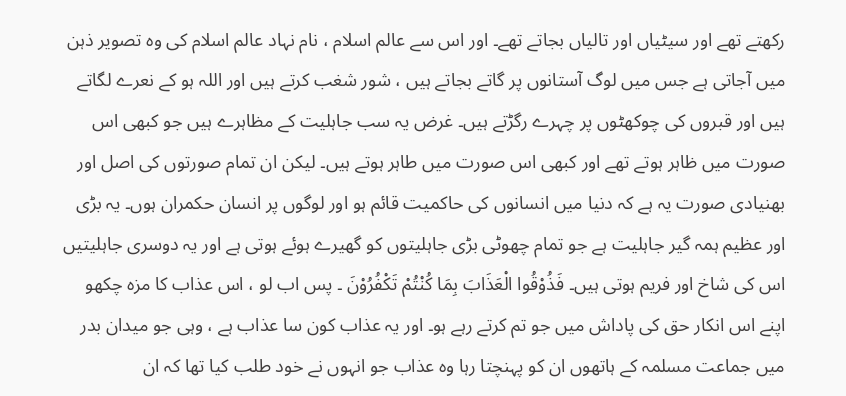رکھتے تھے اور سیٹیاں اور تالیاں بجاتے تھے۔ اور اس سے عالم اسلام ، نام نہاد عالم اسلام کی وہ تصویر ذہن میں آجاتی ہے جس میں لوگ آستانوں پر گاتے بجاتے ہیں ، شور شغب کرتے ہیں اور اللہ ہو کے نعرے لگاتے ہیں اور قبروں کی چوکھٹوں پر چہرے رگڑتے ہیں۔ غرض یہ سب جاہلیت کے مظاہرے ہیں جو کبھی اس صورت میں ظاہر ہوتے تھے اور کبھی اس صورت میں طاہر ہوتے ہیں۔ لیکن ان تمام صورتوں کی اصل اور بھنیادی صورت یہ ہے کہ دنیا میں انسانوں کی حاکمیت قائم ہو اور لوگوں پر انسان حکمران ہوں۔ یہ بڑی اور عظیم ہمہ گیر جاہلیت ہے جو تمام چھوٹی بڑی جاہلیتوں کو گھیرے ہوئے ہوتی ہے اور یہ دوسری جاہلیتیں اس کی شاخ اور فریم ہوتی ہیں۔ فَذُوْقُوا الْعَذَابَ بِمَا كُنْتُمْ تَكْفُرُوْنَ ۔ پس اب لو ، اس عذاب کا مزہ چکھو اپنے اس انکار حق کی پاداش میں جو تم کرتے رہے ہو۔ اور یہ عذاب کون سا عذاب ہے ، وہی جو میدان بدر میں جماعت مسلمہ کے ہاتھوں ان کو پہنچتا رہا وہ عذاب جو انہوں نے خود طلب کیا تھا کہ ان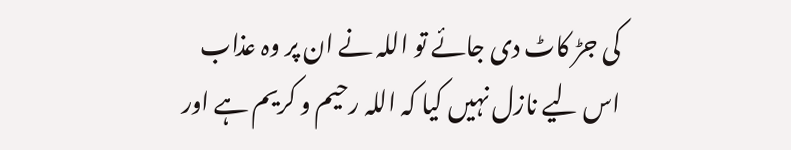کی جڑ کاٹ دی جائے تو اللہ نے ان پر وہ عذاب اس لیے نازل نہیں کیا کہ اللہ رحیم و کریم ہے اور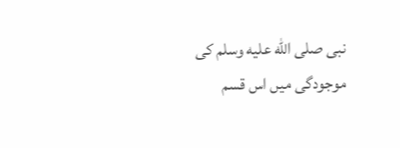نبی صلى الله عليه وسلم کی موجودگی میں اس قسم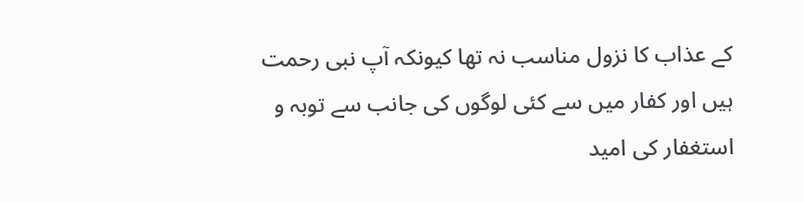کے عذاب کا نزول مناسب نہ تھا کیونکہ آپ نبی رحمت ہیں اور کفار میں سے کئی لوگوں کی جانب سے توبہ و استغفار کی امید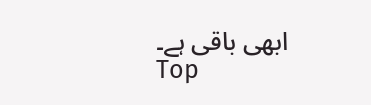ابھی باقی ہے۔
Top